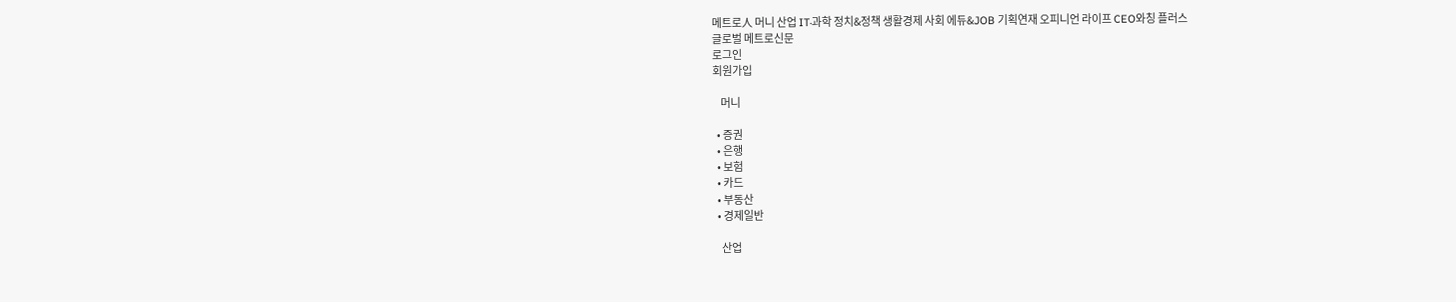메트로人 머니 산업 IT·과학 정치&정책 생활경제 사회 에듀&JOB 기획연재 오피니언 라이프 CEO와칭 플러스
글로벌 메트로신문
로그인
회원가입

    머니

  • 증권
  • 은행
  • 보험
  • 카드
  • 부동산
  • 경제일반

    산업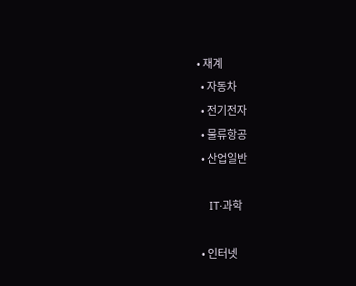• 재계
  • 자동차
  • 전기전자
  • 물류항공
  • 산업일반

    IT·과학

  • 인터넷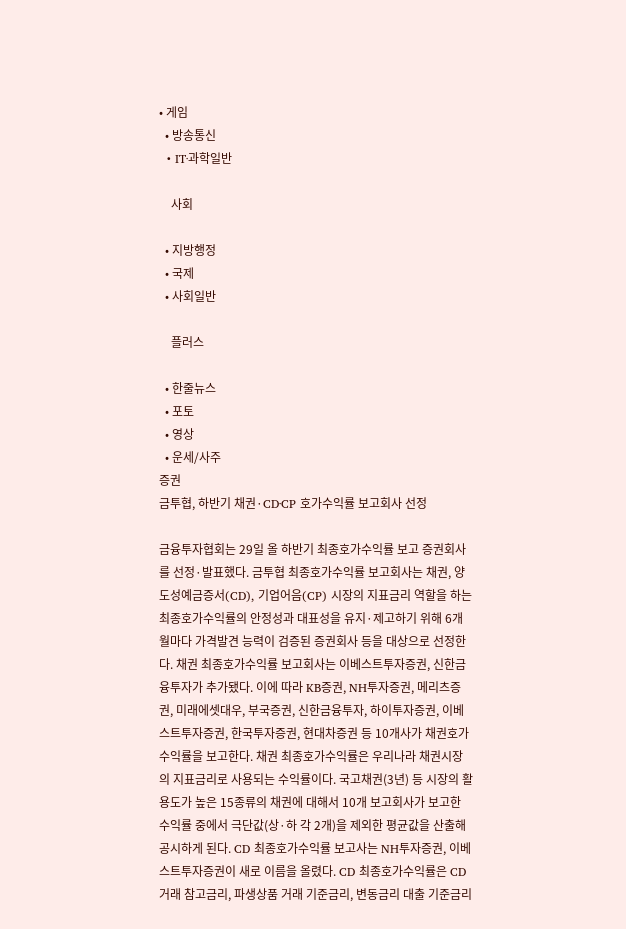• 게임
  • 방송통신
  • IT·과학일반

    사회

  • 지방행정
  • 국제
  • 사회일반

    플러스

  • 한줄뉴스
  • 포토
  • 영상
  • 운세/사주
증권
금투협, 하반기 채권·CD·CP 호가수익률 보고회사 선정

금융투자협회는 29일 올 하반기 최종호가수익률 보고 증권회사를 선정·발표했다. 금투협 최종호가수익률 보고회사는 채권, 양도성예금증서(CD), 기업어음(CP) 시장의 지표금리 역할을 하는 최종호가수익률의 안정성과 대표성을 유지·제고하기 위해 6개월마다 가격발견 능력이 검증된 증권회사 등을 대상으로 선정한다. 채권 최종호가수익률 보고회사는 이베스트투자증권, 신한금융투자가 추가됐다. 이에 따라 KB증권, NH투자증권, 메리츠증권, 미래에셋대우, 부국증권, 신한금융투자, 하이투자증권, 이베스트투자증권, 한국투자증권, 현대차증권 등 10개사가 채권호가수익률을 보고한다. 채권 최종호가수익률은 우리나라 채권시장의 지표금리로 사용되는 수익률이다. 국고채권(3년) 등 시장의 활용도가 높은 15종류의 채권에 대해서 10개 보고회사가 보고한 수익률 중에서 극단값(상·하 각 2개)을 제외한 평균값을 산출해 공시하게 된다. CD 최종호가수익률 보고사는 NH투자증권, 이베스트투자증권이 새로 이름을 올렸다. CD 최종호가수익률은 CD거래 참고금리, 파생상품 거래 기준금리, 변동금리 대출 기준금리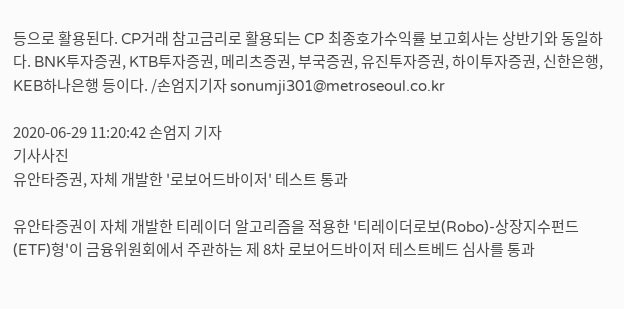등으로 활용된다. CP거래 참고금리로 활용되는 CP 최종호가수익률 보고회사는 상반기와 동일하다. BNK투자증권, KTB투자증권, 메리츠증권, 부국증권, 유진투자증권, 하이투자증권, 신한은행, KEB하나은행 등이다. /손엄지기자 sonumji301@metroseoul.co.kr

2020-06-29 11:20:42 손엄지 기자
기사사진
유안타증권, 자체 개발한 '로보어드바이저' 테스트 통과

유안타증권이 자체 개발한 티레이더 알고리즘을 적용한 '티레이더로보(Robo)-상장지수펀드(ETF)형'이 금융위원회에서 주관하는 제 8차 로보어드바이저 테스트베드 심사를 통과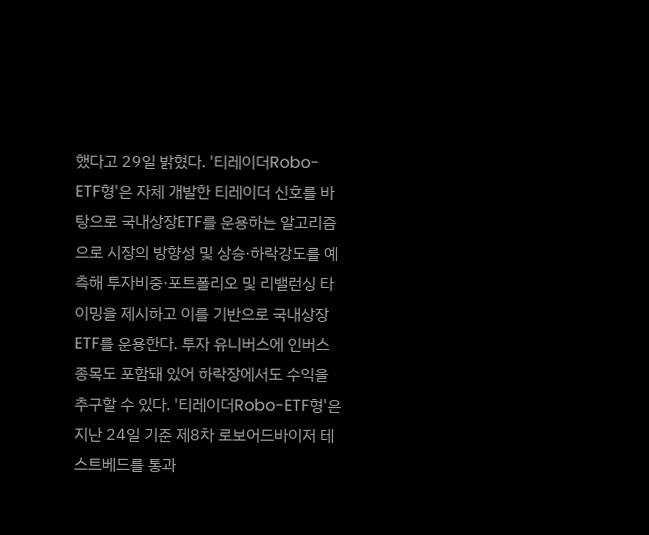했다고 29일 밝혔다. '티레이더Robo-ETF형'은 자체 개발한 티레이더 신호를 바탕으로 국내상장ETF를 운용하는 알고리즘으로 시장의 방향성 및 상승·하락강도를 예측해 투자비중·포트폴리오 및 리밸런싱 타이밍을 제시하고 이를 기반으로 국내상장ETF를 운용한다. 투자 유니버스에 인버스 종목도 포함돼 있어 하락장에서도 수익을 추구할 수 있다. '티레이더Robo-ETF형'은 지난 24일 기준 제8차 로보어드바이저 테스트베드를 통과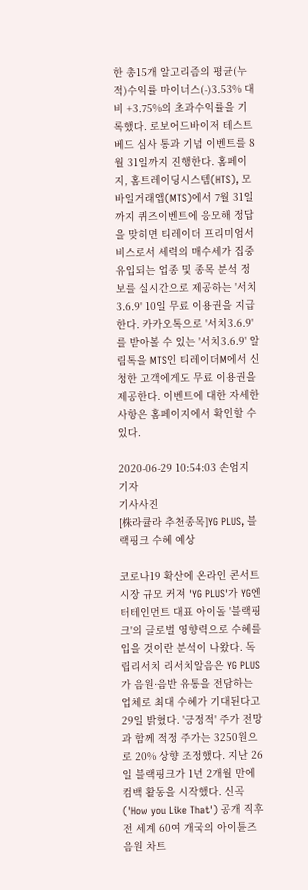한 총15개 알고리즘의 평균(누적)수익률 마이너스(-)3.53% 대비 +3.75%의 초과수익률을 기록했다. 로보어드바이저 테스트베드 심사 통과 기념 이벤트를 8월 31일까지 진행한다. 홈페이지, 홈트레이딩시스템(HTS), 모바일거래앱(MTS)에서 7월 31일까지 퀴즈이벤트에 응모해 정답을 맞히면 티레이더 프리미엄서비스로서 세력의 매수세가 집중 유입되는 업종 및 종목 분석 정보를 실시간으로 제공하는 '서치3.6.9' 10일 무료 이용권을 지급한다. 카카오톡으로 '서치3.6.9'를 받아볼 수 있는 '서치3.6.9' 알림톡을 MTS인 티레이더M에서 신청한 고객에게도 무료 이용권을 제공한다. 이벤트에 대한 자세한 사항은 홈페이지에서 확인할 수 있다.

2020-06-29 10:54:03 손엄지 기자
기사사진
[株라큘라 추천종목]YG PLUS, 블랙핑크 수혜 예상

코로나19 확산에 온라인 콘서트 시장 규모 커져 'YG PLUS'가 YG엔터테인먼트 대표 아이돌 '블랙핑크'의 글로벌 영향력으로 수혜를 입을 것이란 분석이 나왔다. 독립리서치 리서치알음은 YG PLUS가 음원·음반 유통을 전담하는 업체로 최대 수혜가 기대된다고 29일 밝혔다. '긍정적' 주가 전망과 함께 적정 주가는 3250원으로 20% 상향 조정했다. 지난 26일 블랙핑크가 1년 2개월 만에 컴백 활동을 시작했다. 신곡('How you Like That') 공개 직후 전 세계 60여 개국의 아이튠즈 음원 차트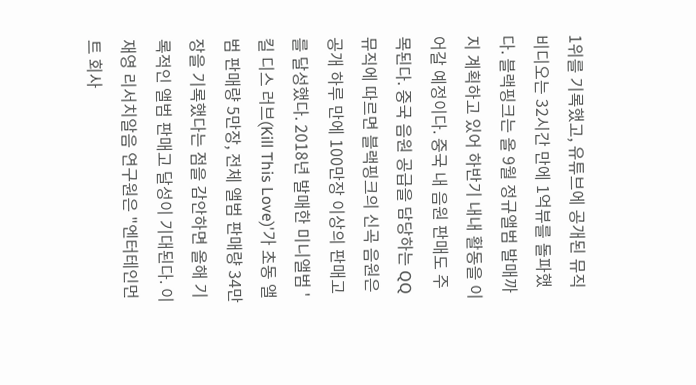1위를 기록했고, 유튜브에 공개된 뮤직비디오는 32시간 만에 1억뷰를 돌파했다. 블랙핑크는 올 9월 정규앨범 발매까지 계획하고 있어 하반기 내내 활동을 이어갈 예정이다. 중국 내 음원 판매도 주목된다. 중국 음원 공급을 담당하는 QQ뮤직에 따르면 블랙핑크의 신곡 음원은 공개 하루 만에 100만장 이상의 판매고를 달성했다. 2018년 발매한 미니앨범 '킬 디스 러브(Kill This Love)'가 초동 앨범 판매량 5만장, 전체 앨범 판매량 34만장을 기록했다는 점을 감안하면 올해 기록적인 앨범 판매고 달성이 기대된다. 이재영 리서치알음 연구원은 "엔터테인먼트 회사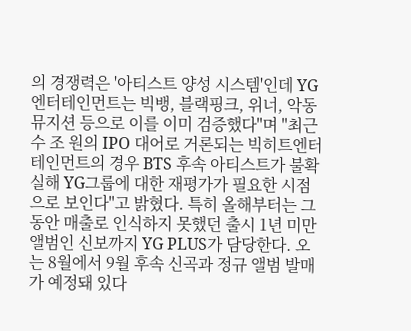의 경쟁력은 '아티스트 양성 시스템'인데 YG엔터테인먼트는 빅뱅, 블랙핑크, 위너, 악동뮤지션 등으로 이를 이미 검증했다"며 "최근 수 조 원의 IPO 대어로 거론되는 빅히트엔터테인먼트의 경우 BTS 후속 아티스트가 불확실해 YG그룹에 대한 재평가가 필요한 시점으로 보인다"고 밝혔다. 특히 올해부터는 그동안 매출로 인식하지 못했던 출시 1년 미만 앨범인 신보까지 YG PLUS가 담당한다. 오는 8월에서 9월 후속 신곡과 정규 앨범 발매가 예정돼 있다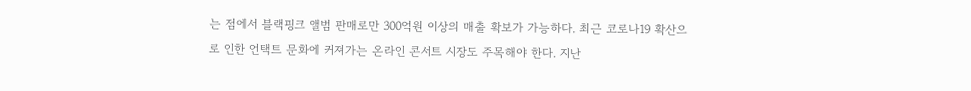는 점에서 블랙핑크 앨범 판매로만 300억원 이상의 매출 확보가 가능하다. 최근 코로나19 확산으로 인한 언택트 문화에 커져가는 온라인 콘서트 시장도 주목해야 한다. 지난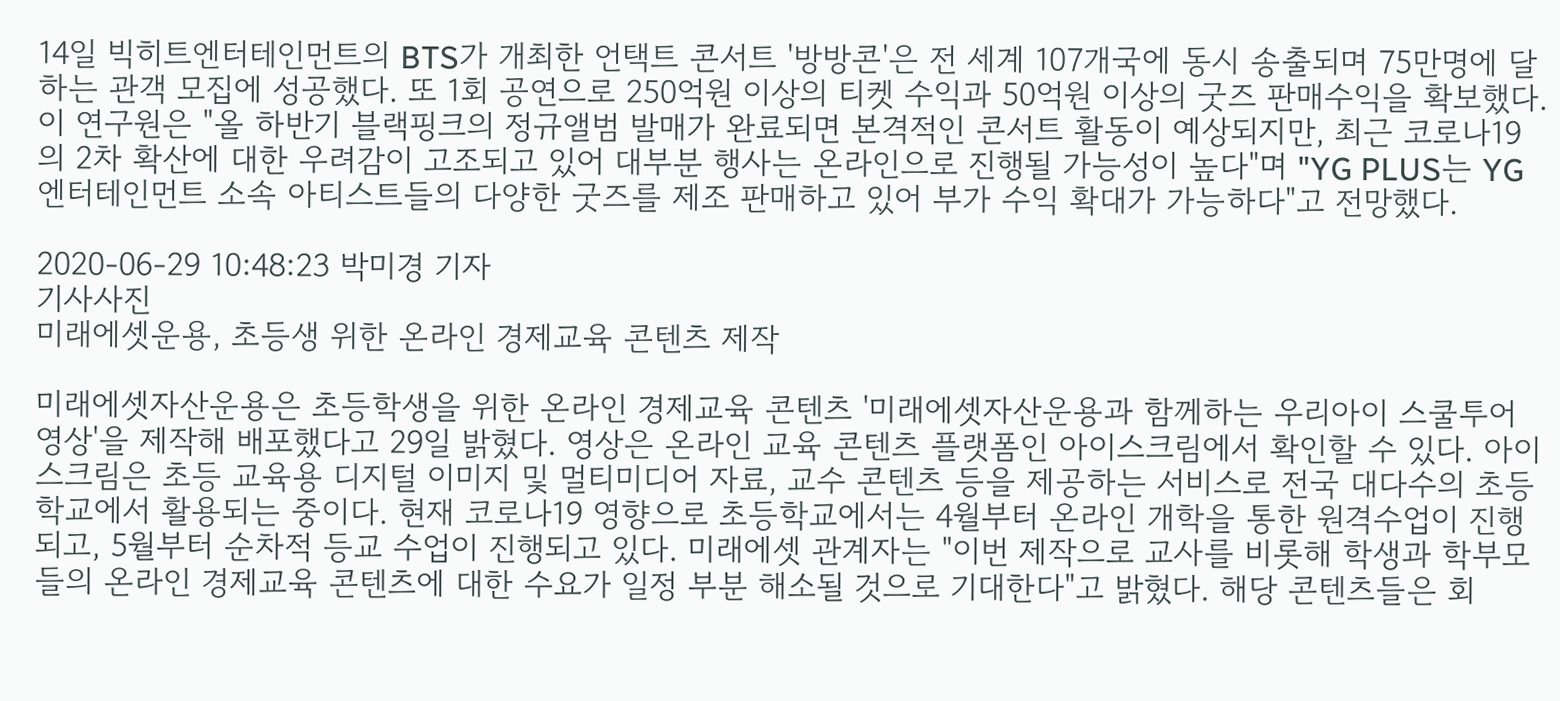14일 빅히트엔터테인먼트의 BTS가 개최한 언택트 콘서트 '방방콘'은 전 세계 107개국에 동시 송출되며 75만명에 달하는 관객 모집에 성공했다. 또 1회 공연으로 250억원 이상의 티켓 수익과 50억원 이상의 굿즈 판매수익을 확보했다. 이 연구원은 "올 하반기 블랙핑크의 정규앨범 발매가 완료되면 본격적인 콘서트 활동이 예상되지만, 최근 코로나19의 2차 확산에 대한 우려감이 고조되고 있어 대부분 행사는 온라인으로 진행될 가능성이 높다"며 "YG PLUS는 YG엔터테인먼트 소속 아티스트들의 다양한 굿즈를 제조 판매하고 있어 부가 수익 확대가 가능하다"고 전망했다.

2020-06-29 10:48:23 박미경 기자
기사사진
미래에셋운용, 초등생 위한 온라인 경제교육 콘텐츠 제작

미래에셋자산운용은 초등학생을 위한 온라인 경제교육 콘텐츠 '미래에셋자산운용과 함께하는 우리아이 스쿨투어 영상'을 제작해 배포했다고 29일 밝혔다. 영상은 온라인 교육 콘텐츠 플랫폼인 아이스크림에서 확인할 수 있다. 아이스크림은 초등 교육용 디지털 이미지 및 멀티미디어 자료, 교수 콘텐츠 등을 제공하는 서비스로 전국 대다수의 초등학교에서 활용되는 중이다. 현재 코로나19 영향으로 초등학교에서는 4월부터 온라인 개학을 통한 원격수업이 진행되고, 5월부터 순차적 등교 수업이 진행되고 있다. 미래에셋 관계자는 "이번 제작으로 교사를 비롯해 학생과 학부모들의 온라인 경제교육 콘텐츠에 대한 수요가 일정 부분 해소될 것으로 기대한다"고 밝혔다. 해당 콘텐츠들은 회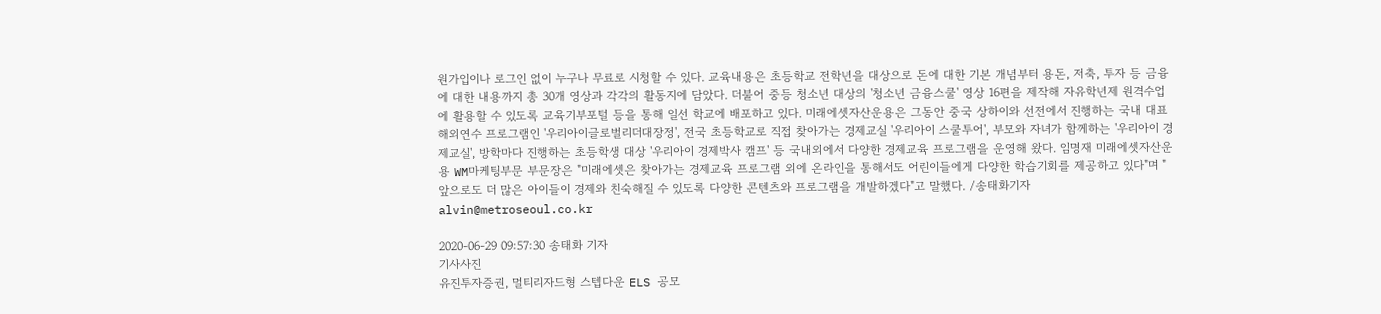원가입이나 로그인 없이 누구나 무료로 시청할 수 있다. 교육내용은 초등학교 전학년을 대상으로 돈에 대한 기본 개념부터 용돈, 저축, 투자 등 금융에 대한 내용까지 총 30개 영상과 각각의 활동지에 담았다. 더불어 중등 청소년 대상의 '청소년 금융스쿨' 영상 16편을 제작해 자유학년제 원격수업에 활용할 수 있도록 교육기부포털 등을 통해 일선 학교에 배포하고 있다. 미래에셋자산운용은 그동안 중국 상하이와 선전에서 진행하는 국내 대표 해외연수 프로그램인 '우리아이글로벌리더대장정', 전국 초등학교로 직접 찾아가는 경제교실 '우리아이 스쿨투어', 부모와 자녀가 함께하는 '우리아이 경제교실', 방학마다 진행하는 초등학생 대상 '우리아이 경제박사 캠프' 등 국내외에서 다양한 경제교육 프로그램을 운영해 왔다. 임명재 미래에셋자산운용 WM마케팅부문 부문장은 "미래에셋은 찾아가는 경제교육 프로그램 외에 온라인을 통해서도 어린이들에게 다양한 학습기회를 제공하고 있다"며 "앞으로도 더 많은 아이들이 경제와 친숙해질 수 있도록 다양한 콘텐츠와 프로그램을 개발하겠다"고 말했다. /송태화기자 alvin@metroseoul.co.kr

2020-06-29 09:57:30 송태화 기자
기사사진
유진투자증권, 멀티리자드형 스텝다운 ELS 공모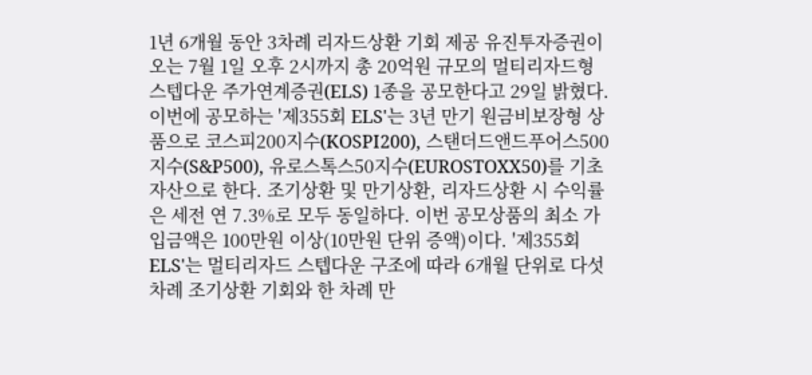1년 6개월 동안 3차례 리자드상환 기회 제공 유진투자증권이 오는 7월 1일 오후 2시까지 총 20억원 규모의 멀티리자드형 스텝다운 주가연계증권(ELS) 1종을 공모한다고 29일 밝혔다. 이번에 공모하는 '제355회 ELS'는 3년 만기 원금비보장형 상품으로 코스피200지수(KOSPI200), 스탠더드앤드푸어스500지수(S&P500), 유로스톡스50지수(EUROSTOXX50)를 기초자산으로 한다. 조기상환 및 만기상환, 리자드상환 시 수익률은 세전 연 7.3%로 모두 동일하다. 이번 공모상품의 최소 가입금액은 100만원 이상(10만원 단위 증액)이다. '제355회 ELS'는 멀티리자드 스텝다운 구조에 따라 6개월 단위로 다섯 차례 조기상환 기회와 한 차례 만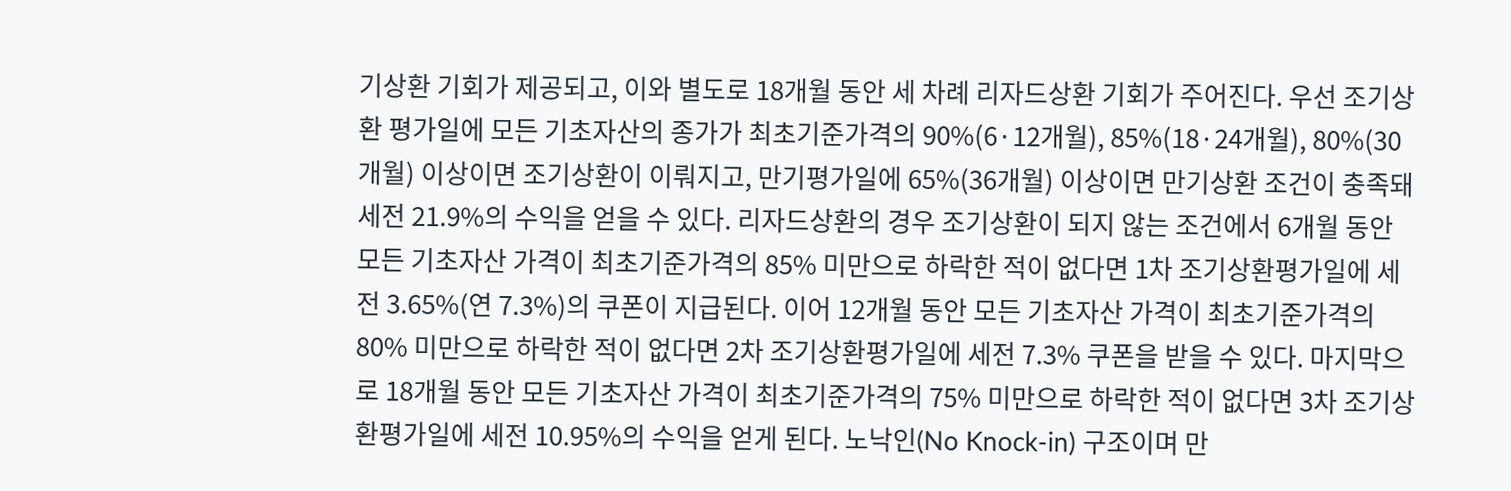기상환 기회가 제공되고, 이와 별도로 18개월 동안 세 차례 리자드상환 기회가 주어진다. 우선 조기상환 평가일에 모든 기초자산의 종가가 최초기준가격의 90%(6·12개월), 85%(18·24개월), 80%(30개월) 이상이면 조기상환이 이뤄지고, 만기평가일에 65%(36개월) 이상이면 만기상환 조건이 충족돼 세전 21.9%의 수익을 얻을 수 있다. 리자드상환의 경우 조기상환이 되지 않는 조건에서 6개월 동안 모든 기초자산 가격이 최초기준가격의 85% 미만으로 하락한 적이 없다면 1차 조기상환평가일에 세전 3.65%(연 7.3%)의 쿠폰이 지급된다. 이어 12개월 동안 모든 기초자산 가격이 최초기준가격의 80% 미만으로 하락한 적이 없다면 2차 조기상환평가일에 세전 7.3% 쿠폰을 받을 수 있다. 마지막으로 18개월 동안 모든 기초자산 가격이 최초기준가격의 75% 미만으로 하락한 적이 없다면 3차 조기상환평가일에 세전 10.95%의 수익을 얻게 된다. 노낙인(No Knock-in) 구조이며 만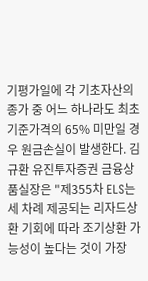기평가일에 각 기초자산의 종가 중 어느 하나라도 최초기준가격의 65% 미만일 경우 원금손실이 발생한다. 김규환 유진투자증권 금융상품실장은 "제355차 ELS는 세 차례 제공되는 리자드상환 기회에 따라 조기상환 가능성이 높다는 것이 가장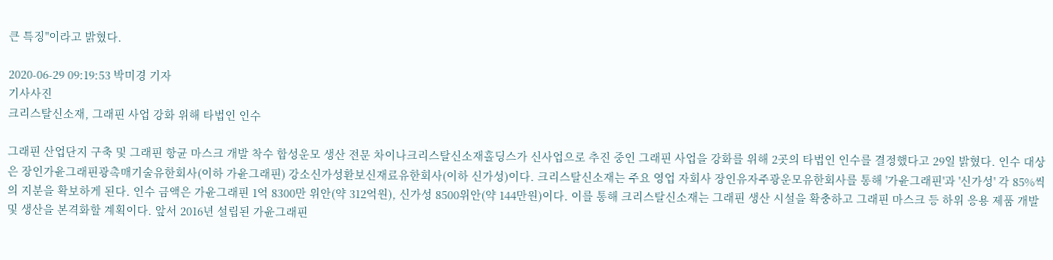큰 특징"이라고 밝혔다.

2020-06-29 09:19:53 박미경 기자
기사사진
크리스탈신소재, 그래핀 사업 강화 위해 타법인 인수

그래핀 산업단지 구축 및 그래핀 항균 마스크 개발 착수 합성운모 생산 전문 차이나크리스탈신소재홀딩스가 신사업으로 추진 중인 그래핀 사업을 강화를 위해 2곳의 타법인 인수를 결정했다고 29일 밝혔다. 인수 대상은 장인가윤그래핀광촉매기술유한회사(이하 가윤그래핀) 강소신가성환보신재료유한회사(이하 신가성)이다. 크리스탈신소재는 주요 영업 자회사 장인유자주광운모유한회사를 통해 '가윤그래핀'과 '신가성' 각 85%씩의 지분을 확보하게 된다. 인수 금액은 가윤그래핀 1억 8300만 위안(약 312억원), 신가성 8500위안(약 144만원)이다. 이를 통해 크리스탈신소재는 그래핀 생산 시설을 확충하고 그래핀 마스크 등 하위 응용 제품 개발 및 생산을 본격화할 계획이다. 앞서 2016년 설립된 가윤그래핀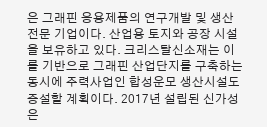은 그래핀 응용제품의 연구개발 및 생산 전문 기업이다. 산업용 토지와 공장 시설을 보유하고 있다. 크리스탈신소재는 이를 기반으로 그래핀 산업단지를 구축하는 동시에 주력사업인 합성운모 생산시설도 증설할 계획이다. 2017년 설립된 신가성은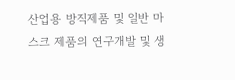산업용 방직제품 및 일반 마스크 제품의 연구개발 및 생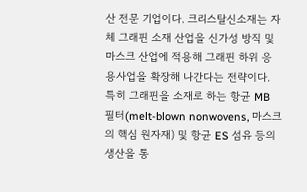산 전문 기업이다. 크리스탈신소재는 자체 그래핀 소재 산업을 신가성 방직 및 마스크 산업에 적용해 그래핀 하위 응용사업을 확장해 나간다는 전략이다. 특히 그래핀을 소재로 하는 항균 MB 필터(melt-blown nonwovens, 마스크의 핵심 원자재) 및 항균 ES 섬유 등의 생산을 통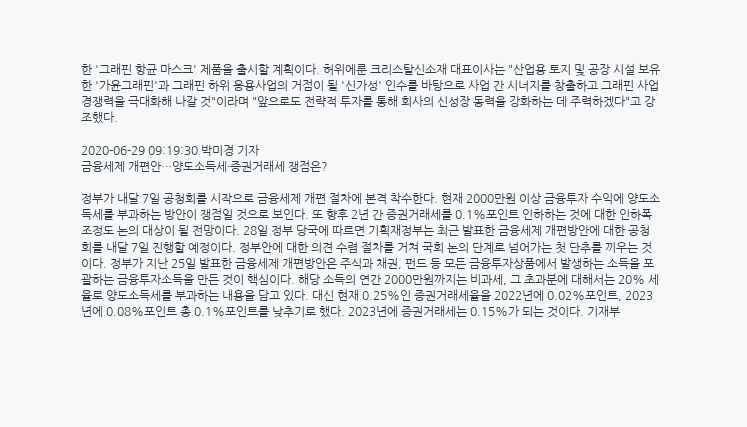한 '그래핀 항균 마스크' 제품을 출시할 계획이다. 허위에룬 크리스탈신소재 대표이사는 "산업용 토지 및 공장 시설 보유한 '가윤그래핀'과 그래핀 하위 응용사업의 거점이 될 '신가성' 인수를 바탕으로 사업 간 시너지를 창출하고 그래핀 사업 경쟁력을 극대화해 나갈 것"이라며 "앞으로도 전략적 투자를 통해 회사의 신성장 동력을 강화하는 데 주력하겠다"고 강조했다.

2020-06-29 09:19:30 박미경 기자
금융세제 개편안…양도소득세·증권거래세 쟁점은?

정부가 내달 7일 공청회를 시작으로 금융세제 개편 절차에 본격 착수한다. 현재 2000만원 이상 금융투자 수익에 양도소득세를 부과하는 방안이 쟁점일 것으로 보인다. 또 향후 2년 간 증권거래세를 0.1%포인트 인하하는 것에 대한 인하폭 조정도 논의 대상이 될 전망이다. 28일 정부 당국에 따르면 기획재정부는 최근 발표한 금융세제 개편방안에 대한 공청회를 내달 7일 진행할 예정이다. 정부안에 대한 의견 수렴 절차를 거쳐 국회 논의 단계로 넘어가는 첫 단추를 끼우는 것이다. 정부가 지난 25일 발표한 금융세제 개편방안은 주식과 채권, 펀드 등 모든 금융투자상품에서 발생하는 소득을 포괄하는 금융투자소득을 만든 것이 핵심이다. 해당 소득의 연간 2000만원까지는 비과세, 그 초과분에 대해서는 20% 세율로 양도소득세를 부과하는 내용을 담고 있다. 대신 현재 0.25%인 증권거래세율을 2022년에 0.02%포인트, 2023년에 0.08%포인트 총 0.1%포인트를 낮추기로 했다. 2023년에 증권거래세는 0.15%가 되는 것이다. 기재부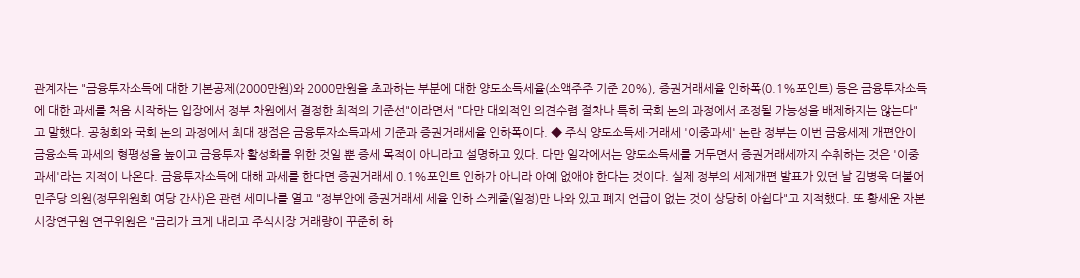관계자는 "금융투자소득에 대한 기본공제(2000만원)와 2000만원을 초과하는 부분에 대한 양도소득세율(소액주주 기준 20%), 증권거래세율 인하폭(0.1%포인트) 등은 금융투자소득에 대한 과세를 처음 시작하는 입장에서 정부 차원에서 결정한 최적의 기준선"이라면서 "다만 대외적인 의견수렴 절차나 특히 국회 논의 과정에서 조정될 가능성을 배제하지는 않는다"고 말했다. 공청회와 국회 논의 과정에서 최대 쟁점은 금융투자소득과세 기준과 증권거래세율 인하폭이다. ◆ 주식 양도소득세·거래세 '이중과세' 논란 정부는 이번 금융세제 개편안이 금융소득 과세의 형평성을 높이고 금융투자 활성화를 위한 것일 뿐 증세 목적이 아니라고 설명하고 있다. 다만 일각에서는 양도소득세를 거두면서 증권거래세까지 수취하는 것은 '이중과세'라는 지적이 나온다. 금융투자소득에 대해 과세를 한다면 증권거래세 0.1%포인트 인하가 아니라 아예 없애야 한다는 것이다. 실제 정부의 세제개편 발표가 있던 날 김병욱 더불어민주당 의원(정무위원회 여당 간사)은 관련 세미나를 열고 "정부안에 증권거래세 세율 인하 스케줄(일정)만 나와 있고 폐지 언급이 없는 것이 상당히 아쉽다"고 지적했다. 또 황세운 자본시장연구원 연구위원은 "금리가 크게 내리고 주식시장 거래량이 꾸준히 하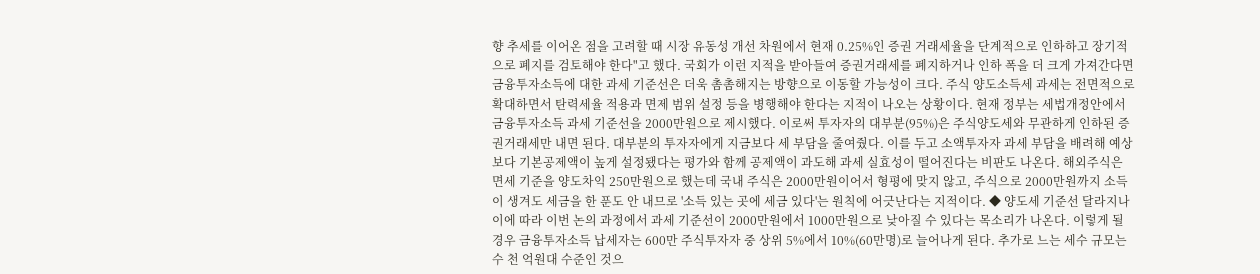향 추세를 이어온 점을 고려할 때 시장 유동성 개선 차원에서 현재 0.25%인 증권 거래세율을 단계적으로 인하하고 장기적으로 폐지를 검토해야 한다"고 했다. 국회가 이런 지적을 받아들여 증권거래세를 폐지하거나 인하 폭을 더 크게 가져간다면 금융투자소득에 대한 과세 기준선은 더욱 촘촘해지는 방향으로 이동할 가능성이 크다. 주식 양도소득세 과세는 전면적으로 확대하면서 탄력세율 적용과 면제 범위 설정 등을 병행해야 한다는 지적이 나오는 상황이다. 현재 정부는 세법개정안에서 금융투자소득 과세 기준선을 2000만원으로 제시했다. 이로써 투자자의 대부분(95%)은 주식양도세와 무관하게 인하된 증권거래세만 내면 된다. 대부분의 투자자에게 지금보다 세 부담을 줄여줬다. 이를 두고 소액투자자 과세 부담을 배려해 예상보다 기본공제액이 높게 설정됐다는 평가와 함께 공제액이 과도해 과세 실효성이 떨어진다는 비판도 나온다. 해외주식은 면세 기준을 양도차익 250만원으로 했는데 국내 주식은 2000만원이어서 형평에 맞지 않고, 주식으로 2000만원까지 소득이 생겨도 세금을 한 푼도 안 내므로 '소득 있는 곳에 세금 있다'는 원칙에 어긋난다는 지적이다. ◆ 양도세 기준선 달라지나 이에 따라 이번 논의 과정에서 과세 기준선이 2000만원에서 1000만원으로 낮아질 수 있다는 목소리가 나온다. 이렇게 될 경우 금융투자소득 납세자는 600만 주식투자자 중 상위 5%에서 10%(60만명)로 늘어나게 된다. 추가로 느는 세수 규모는 수 천 억원대 수준인 것으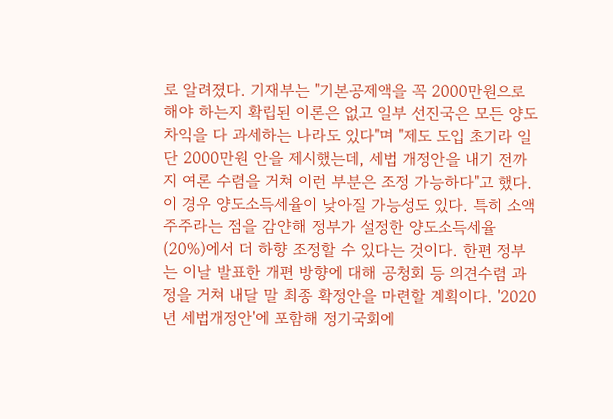로 알려졌다. 기재부는 "기본공제액을 꼭 2000만원으로 해야 하는지 확립된 이론은 없고 일부 선진국은 모든 양도차익을 다 과세하는 나라도 있다"며 "제도 도입 초기라 일단 2000만원 안을 제시했는데, 세법 개정안을 내기 전까지 여론 수렴을 거쳐 이런 부분은 조정 가능하다"고 했다. 이 경우 양도소득세율이 낮아질 가능성도 있다. 특히 소액주주라는 점을 감얀해 정부가 설정한 양도소득세율(20%)에서 더 하향 조정할 수 있다는 것이다. 한편 정부는 이날 발표한 개편 방향에 대해 공청회 등 의견수렴 과정을 거쳐 내달 말 최종 확정안을 마련할 계획이다. '2020년 세법개정안'에 포함해 정기국회에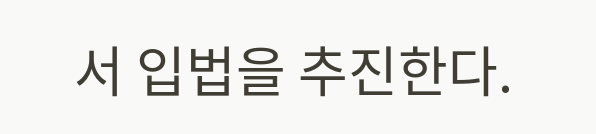서 입법을 추진한다.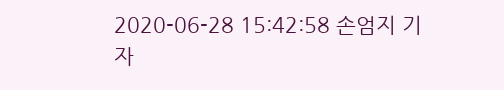2020-06-28 15:42:58 손엄지 기자